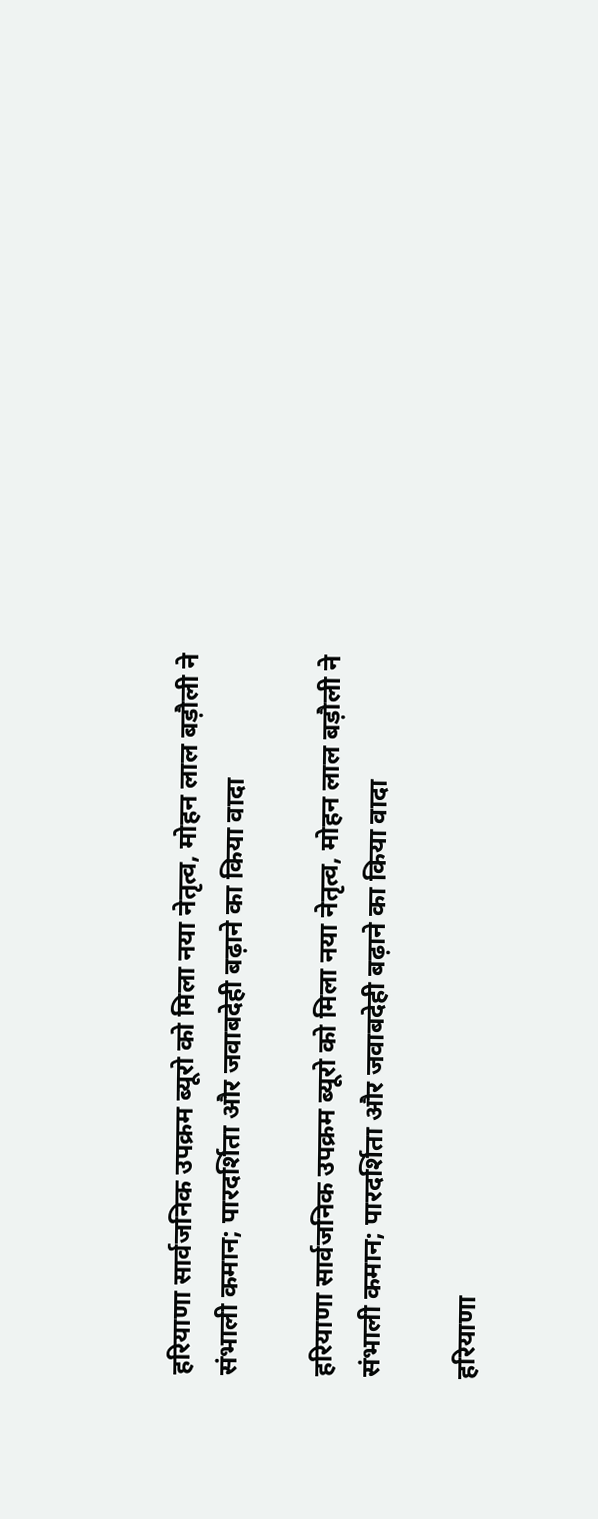हरियाणा सार्वजनिक उपक्रम ब्यूरो को मिला नया नेतृत्व, मोहन लाल बड़ौली ने संभाली कमान; पारदर्शिता और जवाबदेही बढ़ाने का किया वादा

हरियाणा सार्वजनिक उपक्रम ब्यूरो को मिला नया नेतृत्व, मोहन लाल बड़ौली ने संभाली कमान; पारदर्शिता और जवाबदेही बढ़ाने का किया वादा

हरियाणा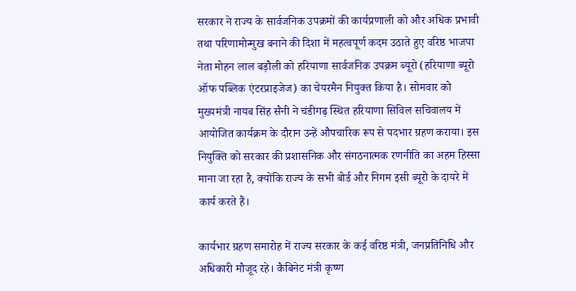सरकार ने राज्य के सार्वजनिक उपक्रमों की कार्यप्रणाली को और अधिक प्रभावी तथा परिणामोन्मुख बनाने की दिशा में महत्वपूर्ण कदम उठाते हुए वरिष्ठ भाजपा नेता मोहन लाल बड़ौली को हरियाणा सार्वजनिक उपक्रम ब्यूरो (हरियाणा ब्यूरो ऑफ पब्लिक एंटरप्राइजेज) का चेयरमैन नियुक्त किया है। सोमवार को मुख्यमंत्री नायब सिंह सैनी ने चंडीगढ़ स्थित हरियाणा सिविल सचिवालय में आयोजित कार्यक्रम के दौरान उन्हें औपचारिक रूप से पदभार ग्रहण कराया। इस नियुक्ति को सरकार की प्रशासनिक और संगठनात्मक रणनीति का अहम हिस्सा माना जा रहा है, क्योंकि राज्य के सभी बोर्ड और निगम इसी ब्यूरो के दायरे में कार्य करते हैं।

कार्यभार ग्रहण समारोह में राज्य सरकार के कई वरिष्ठ मंत्री, जनप्रतिनिधि और अधिकारी मौजूद रहे। कैबिनेट मंत्री कृष्ण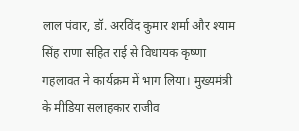लाल पंवार, डॉ. अरविंद कुमार शर्मा और श्याम सिंह राणा सहित राई से विधायक कृष्णा गहलावत ने कार्यक्रम में भाग लिया। मुख्यमंत्री के मीडिया सलाहकार राजीव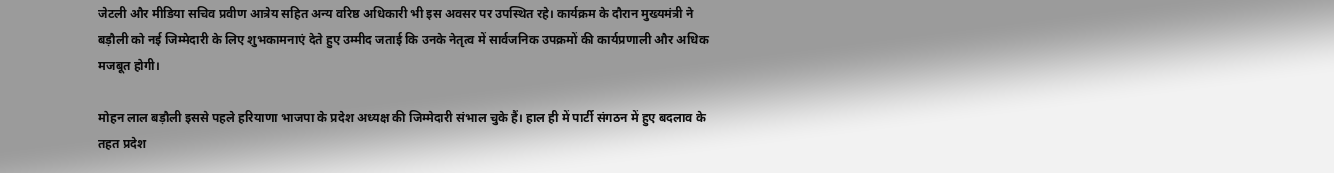जेटली और मीडिया सचिव प्रवीण आत्रेय सहित अन्य वरिष्ठ अधिकारी भी इस अवसर पर उपस्थित रहे। कार्यक्रम के दौरान मुख्यमंत्री ने बड़ौली को नई जिम्मेदारी के लिए शुभकामनाएं देते हुए उम्मीद जताई कि उनके नेतृत्व में सार्वजनिक उपक्रमों की कार्यप्रणाली और अधिक मजबूत होगी।

मोहन लाल बड़ौली इससे पहले हरियाणा भाजपा के प्रदेश अध्यक्ष की जिम्मेदारी संभाल चुके हैं। हाल ही में पार्टी संगठन में हुए बदलाव के तहत प्रदेश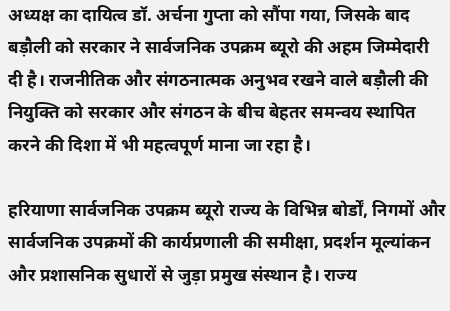अध्यक्ष का दायित्व डॉ. अर्चना गुप्ता को सौंपा गया, जिसके बाद बड़ौली को सरकार ने सार्वजनिक उपक्रम ब्यूरो की अहम जिम्मेदारी दी है। राजनीतिक और संगठनात्मक अनुभव रखने वाले बड़ौली की नियुक्ति को सरकार और संगठन के बीच बेहतर समन्वय स्थापित करने की दिशा में भी महत्वपूर्ण माना जा रहा है।

हरियाणा सार्वजनिक उपक्रम ब्यूरो राज्य के विभिन्न बोर्डों, निगमों और सार्वजनिक उपक्रमों की कार्यप्रणाली की समीक्षा, प्रदर्शन मूल्यांकन और प्रशासनिक सुधारों से जुड़ा प्रमुख संस्थान है। राज्य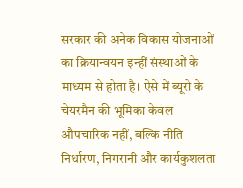सरकार की अनेक विकास योजनाओं का क्रियान्वयन इन्हीं संस्थाओं के माध्यम से होता है। ऐसे में ब्यूरो के चेयरमैन की भूमिका केवल औपचारिक नहीं, बल्कि नीति निर्धारण, निगरानी और कार्यकुशलता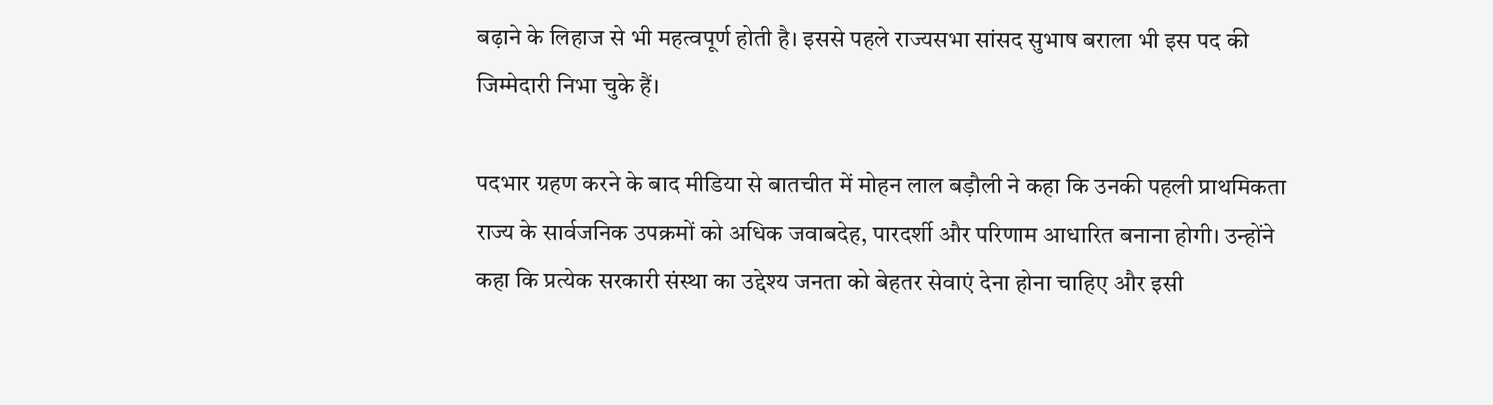बढ़ाने के लिहाज से भी महत्वपूर्ण होती है। इससे पहले राज्यसभा सांसद सुभाष बराला भी इस पद की जिम्मेदारी निभा चुके हैं।

पदभार ग्रहण करने के बाद मीडिया से बातचीत में मोहन लाल बड़ौली ने कहा कि उनकी पहली प्राथमिकता राज्य के सार्वजनिक उपक्रमों को अधिक जवाबदेह, पारदर्शी और परिणाम आधारित बनाना होगी। उन्होंने कहा कि प्रत्येक सरकारी संस्था का उद्देश्य जनता को बेहतर सेवाएं देना होना चाहिए और इसी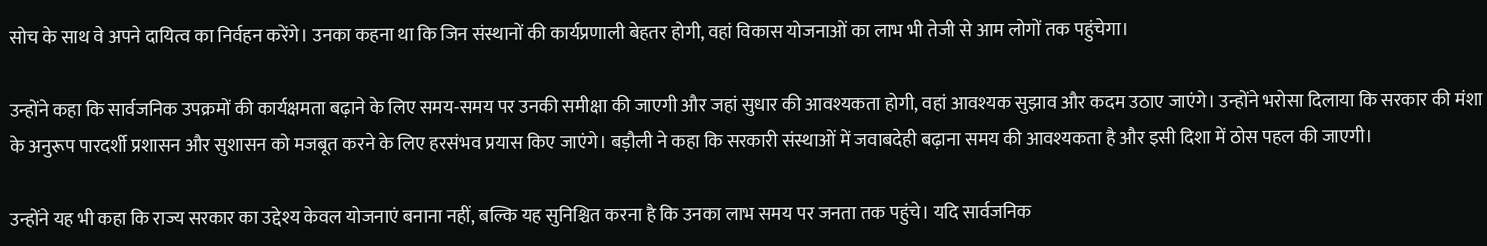सोच के साथ वे अपने दायित्व का निर्वहन करेंगे। उनका कहना था कि जिन संस्थानों की कार्यप्रणाली बेहतर होगी, वहां विकास योजनाओं का लाभ भी तेजी से आम लोगों तक पहुंचेगा।

उन्होंने कहा कि सार्वजनिक उपक्रमों की कार्यक्षमता बढ़ाने के लिए समय-समय पर उनकी समीक्षा की जाएगी और जहां सुधार की आवश्यकता होगी, वहां आवश्यक सुझाव और कदम उठाए जाएंगे। उन्होंने भरोसा दिलाया कि सरकार की मंशा के अनुरूप पारदर्शी प्रशासन और सुशासन को मजबूत करने के लिए हरसंभव प्रयास किए जाएंगे। बड़ौली ने कहा कि सरकारी संस्थाओं में जवाबदेही बढ़ाना समय की आवश्यकता है और इसी दिशा में ठोस पहल की जाएगी।

उन्होंने यह भी कहा कि राज्य सरकार का उद्देश्य केवल योजनाएं बनाना नहीं, बल्कि यह सुनिश्चित करना है कि उनका लाभ समय पर जनता तक पहुंचे। यदि सार्वजनिक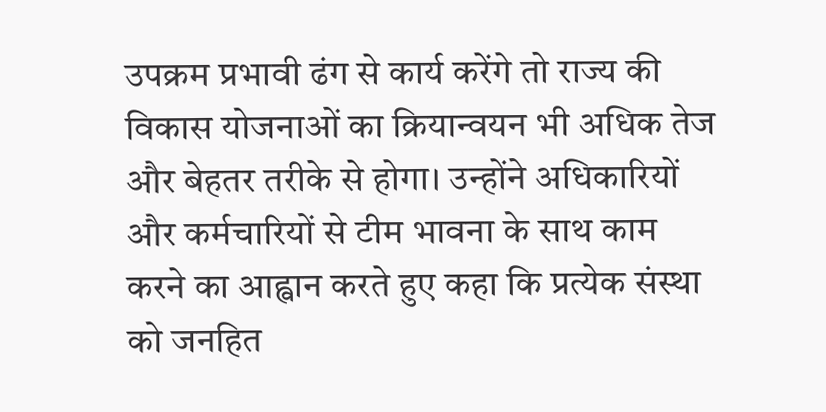उपक्रम प्रभावी ढंग से कार्य करेंगे तो राज्य की विकास योजनाओं का क्रियान्वयन भी अधिक तेज और बेहतर तरीके से होगा। उन्होंने अधिकारियों और कर्मचारियों से टीम भावना के साथ काम करने का आह्वान करते हुए कहा कि प्रत्येक संस्था को जनहित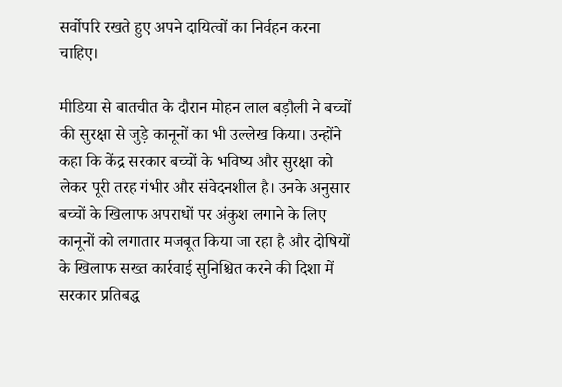सर्वोपरि रखते हुए अपने दायित्वों का निर्वहन करना चाहिए।

मीडिया से बातचीत के दौरान मोहन लाल बड़ौली ने बच्चों की सुरक्षा से जुड़े कानूनों का भी उल्लेख किया। उन्होंने कहा कि केंद्र सरकार बच्चों के भविष्य और सुरक्षा को लेकर पूरी तरह गंभीर और संवेदनशील है। उनके अनुसार बच्चों के खिलाफ अपराधों पर अंकुश लगाने के लिए कानूनों को लगातार मजबूत किया जा रहा है और दोषियों के खिलाफ सख्त कार्रवाई सुनिश्चित करने की दिशा में सरकार प्रतिबद्ध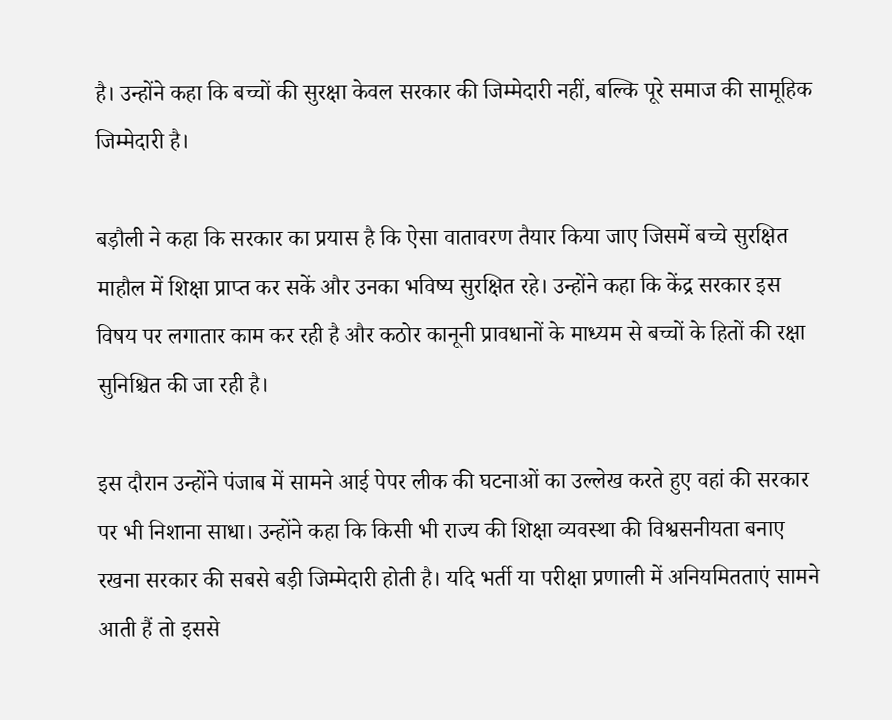है। उन्होंने कहा कि बच्चों की सुरक्षा केवल सरकार की जिम्मेदारी नहीं, बल्कि पूरे समाज की सामूहिक जिम्मेदारी है।

बड़ौली ने कहा कि सरकार का प्रयास है कि ऐसा वातावरण तैयार किया जाए जिसमें बच्चे सुरक्षित माहौल में शिक्षा प्राप्त कर सकें और उनका भविष्य सुरक्षित रहे। उन्होंने कहा कि केंद्र सरकार इस विषय पर लगातार काम कर रही है और कठोर कानूनी प्रावधानों के माध्यम से बच्चों के हितों की रक्षा सुनिश्चित की जा रही है।

इस दौरान उन्होंने पंजाब में सामने आई पेपर लीक की घटनाओं का उल्लेख करते हुए वहां की सरकार पर भी निशाना साधा। उन्होंने कहा कि किसी भी राज्य की शिक्षा व्यवस्था की विश्वसनीयता बनाए रखना सरकार की सबसे बड़ी जिम्मेदारी होती है। यदि भर्ती या परीक्षा प्रणाली में अनियमितताएं सामने आती हैं तो इससे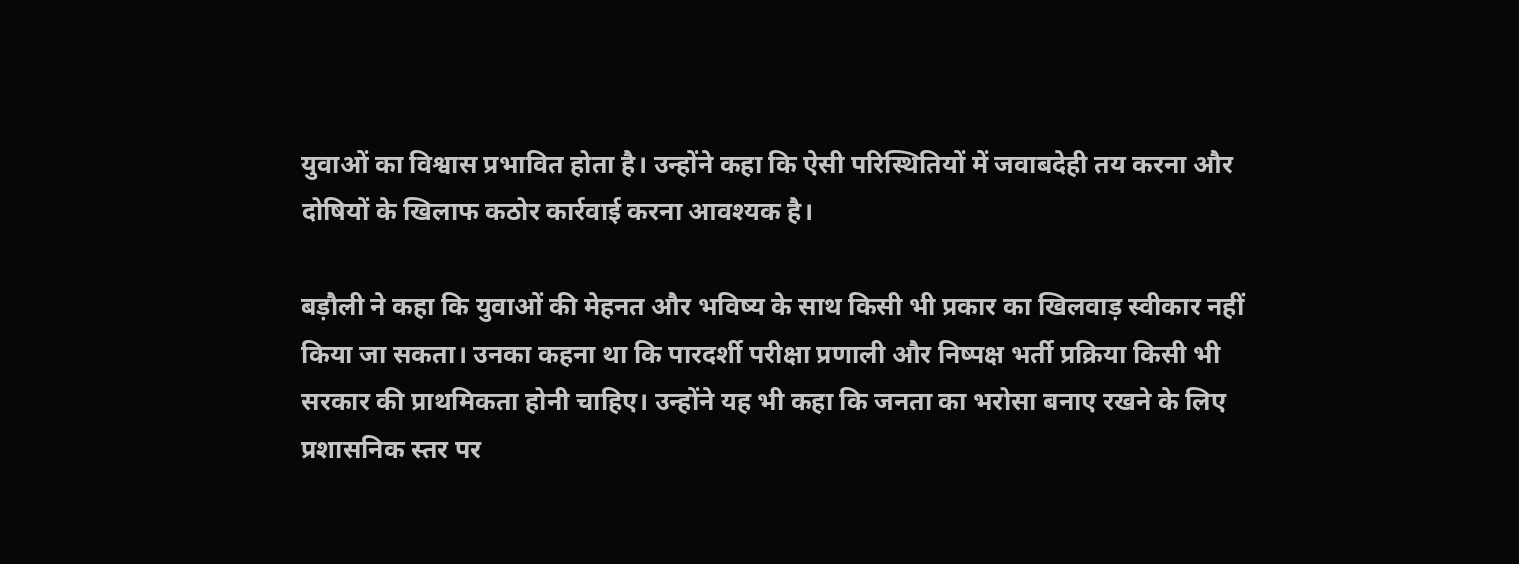युवाओं का विश्वास प्रभावित होता है। उन्होंने कहा कि ऐसी परिस्थितियों में जवाबदेही तय करना और दोषियों के खिलाफ कठोर कार्रवाई करना आवश्यक है।

बड़ौली ने कहा कि युवाओं की मेहनत और भविष्य के साथ किसी भी प्रकार का खिलवाड़ स्वीकार नहीं किया जा सकता। उनका कहना था कि पारदर्शी परीक्षा प्रणाली और निष्पक्ष भर्ती प्रक्रिया किसी भी सरकार की प्राथमिकता होनी चाहिए। उन्होंने यह भी कहा कि जनता का भरोसा बनाए रखने के लिए प्रशासनिक स्तर पर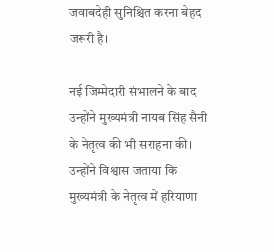जवाबदेही सुनिश्चित करना बेहद जरूरी है।

नई जिम्मेदारी संभालने के बाद उन्होंने मुख्यमंत्री नायब सिंह सैनी के नेतृत्व की भी सराहना की। उन्होंने विश्वास जताया कि मुख्यमंत्री के नेतृत्व में हरियाणा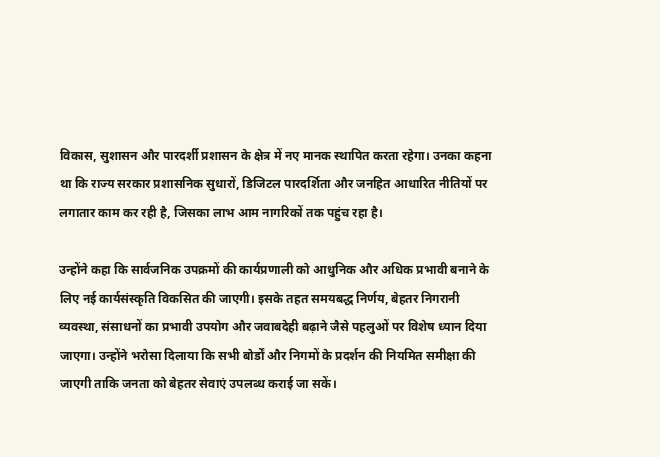विकास, सुशासन और पारदर्शी प्रशासन के क्षेत्र में नए मानक स्थापित करता रहेगा। उनका कहना था कि राज्य सरकार प्रशासनिक सुधारों, डिजिटल पारदर्शिता और जनहित आधारित नीतियों पर लगातार काम कर रही है, जिसका लाभ आम नागरिकों तक पहुंच रहा है।

उन्होंने कहा कि सार्वजनिक उपक्रमों की कार्यप्रणाली को आधुनिक और अधिक प्रभावी बनाने के लिए नई कार्यसंस्कृति विकसित की जाएगी। इसके तहत समयबद्ध निर्णय, बेहतर निगरानी व्यवस्था, संसाधनों का प्रभावी उपयोग और जवाबदेही बढ़ाने जैसे पहलुओं पर विशेष ध्यान दिया जाएगा। उन्होंने भरोसा दिलाया कि सभी बोर्डों और निगमों के प्रदर्शन की नियमित समीक्षा की जाएगी ताकि जनता को बेहतर सेवाएं उपलब्ध कराई जा सकें।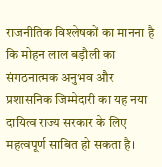राजनीतिक विश्लेषकों का मानना है कि मोहन लाल बड़ौली का संगठनात्मक अनुभव और प्रशासनिक जिम्मेदारी का यह नया दायित्व राज्य सरकार के लिए महत्वपूर्ण साबित हो सकता है।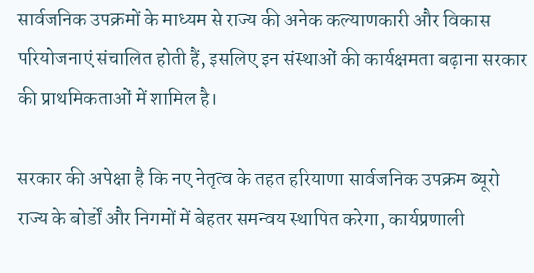सार्वजनिक उपक्रमों के माध्यम से राज्य की अनेक कल्याणकारी और विकास परियोजनाएं संचालित होती हैं, इसलिए इन संस्थाओं की कार्यक्षमता बढ़ाना सरकार की प्राथमिकताओं में शामिल है।

सरकार की अपेक्षा है कि नए नेतृत्व के तहत हरियाणा सार्वजनिक उपक्रम ब्यूरो राज्य के बोर्डों और निगमों में बेहतर समन्वय स्थापित करेगा, कार्यप्रणाली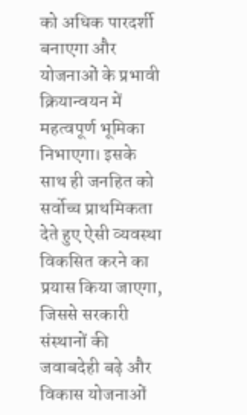को अधिक पारदर्शी बनाएगा और योजनाओं के प्रभावी क्रियान्वयन में महत्वपूर्ण भूमिका निभाएगा। इसके साथ ही जनहित को सर्वोच्च प्राथमिकता देते हुए ऐसी व्यवस्था विकसित करने का प्रयास किया जाएगा, जिससे सरकारी संस्थानों की जवाबदेही बढ़े और विकास योजनाओं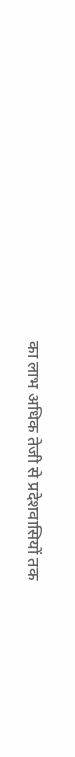का लाभ अधिक तेजी से प्रदेशवासियों तक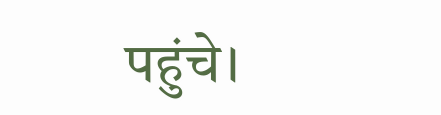पहुंचे।